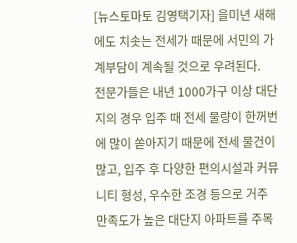[뉴스토마토 김영택기자] 을미년 새해에도 치솟는 전세가 때문에 서민의 가계부담이 계속될 것으로 우려된다.
전문가들은 내년 1000가구 이상 대단지의 경우 입주 때 전세 물량이 한꺼번에 많이 쏟아지기 때문에 전세 물건이 많고, 입주 후 다양한 편의시설과 커뮤니티 형성, 우수한 조경 등으로 거주 만족도가 높은 대단지 아파트를 주목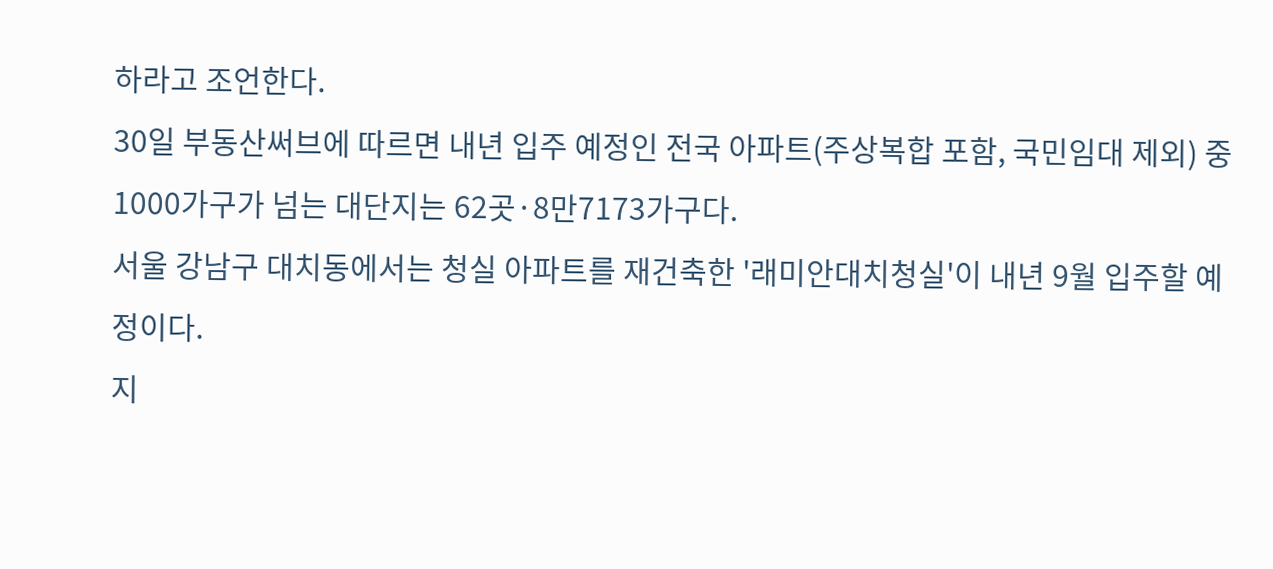하라고 조언한다.
30일 부동산써브에 따르면 내년 입주 예정인 전국 아파트(주상복합 포함, 국민임대 제외) 중 1000가구가 넘는 대단지는 62곳·8만7173가구다.
서울 강남구 대치동에서는 청실 아파트를 재건축한 '래미안대치청실'이 내년 9월 입주할 예정이다.
지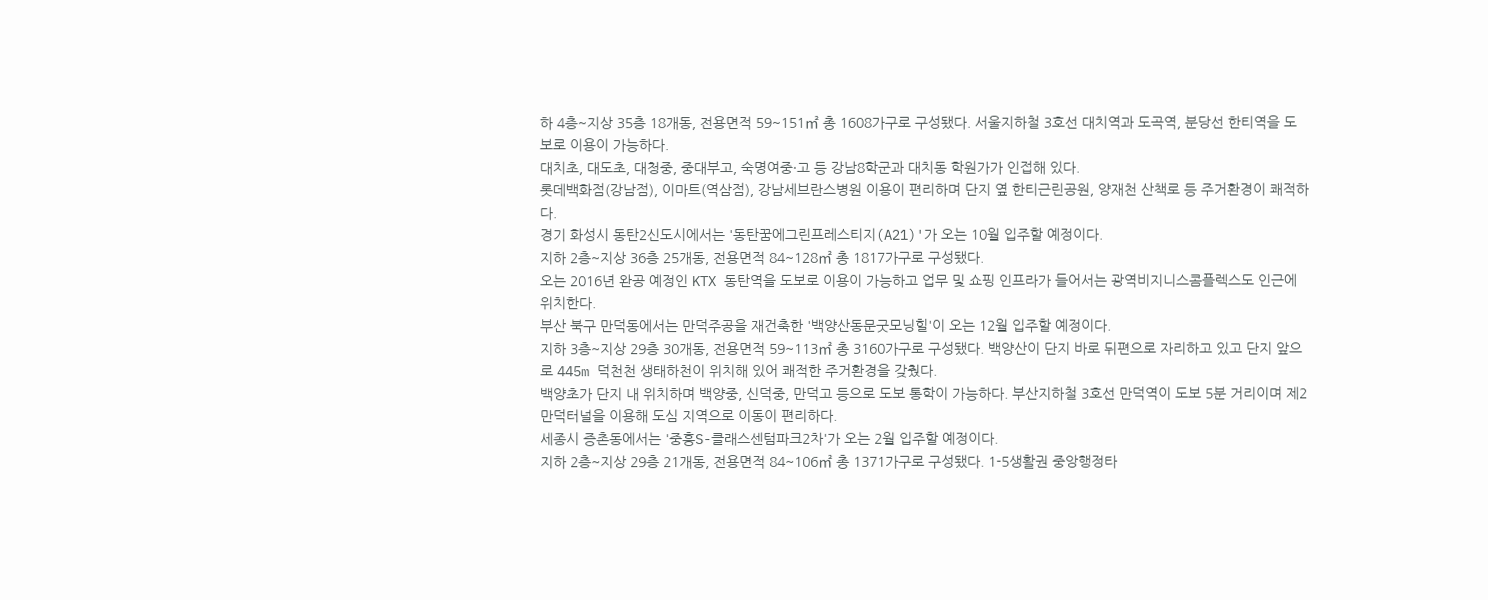하 4층~지상 35층 18개동, 전용면적 59~151㎡ 총 1608가구로 구성됐다. 서울지하철 3호선 대치역과 도곡역, 분당선 한티역을 도보로 이용이 가능하다.
대치초, 대도초, 대청중, 중대부고, 숙명여중·고 등 강남8학군과 대치동 학원가가 인접해 있다.
롯데백화점(강남점), 이마트(역삼점), 강남세브란스병원 이용이 편리하며 단지 옆 한티근린공원, 양재천 산책로 등 주거환경이 쾌적하다.
경기 화성시 동탄2신도시에서는 '동탄꿈에그린프레스티지(A21)'가 오는 10월 입주할 예정이다.
지하 2층~지상 36층 25개동, 전용면적 84~128㎡ 총 1817가구로 구성됐다.
오는 2016년 완공 예정인 KTX 동탄역을 도보로 이용이 가능하고 업무 및 쇼핑 인프라가 들어서는 광역비지니스콤플렉스도 인근에 위치한다.
부산 북구 만덕동에서는 만덕주공을 재건축한 '백양산동문굿모닝힐'이 오는 12월 입주할 예정이다.
지하 3층~지상 29층 30개동, 전용면적 59~113㎡ 총 3160가구로 구성됐다. 백양산이 단지 바로 뒤편으로 자리하고 있고 단지 앞으로 445m 덕천천 생태하천이 위치해 있어 쾌적한 주거환경을 갖췄다.
백양초가 단지 내 위치하며 백양중, 신덕중, 만덕고 등으로 도보 통학이 가능하다. 부산지하철 3호선 만덕역이 도보 5분 거리이며 제2만덕터널을 이용해 도심 지역으로 이동이 편리하다.
세종시 증촌동에서는 '중흥S-클래스센텀파크2차'가 오는 2월 입주할 예정이다.
지하 2층~지상 29층 21개동, 전용면적 84~106㎡ 총 1371가구로 구성됐다. 1-5생활권 중앙행정타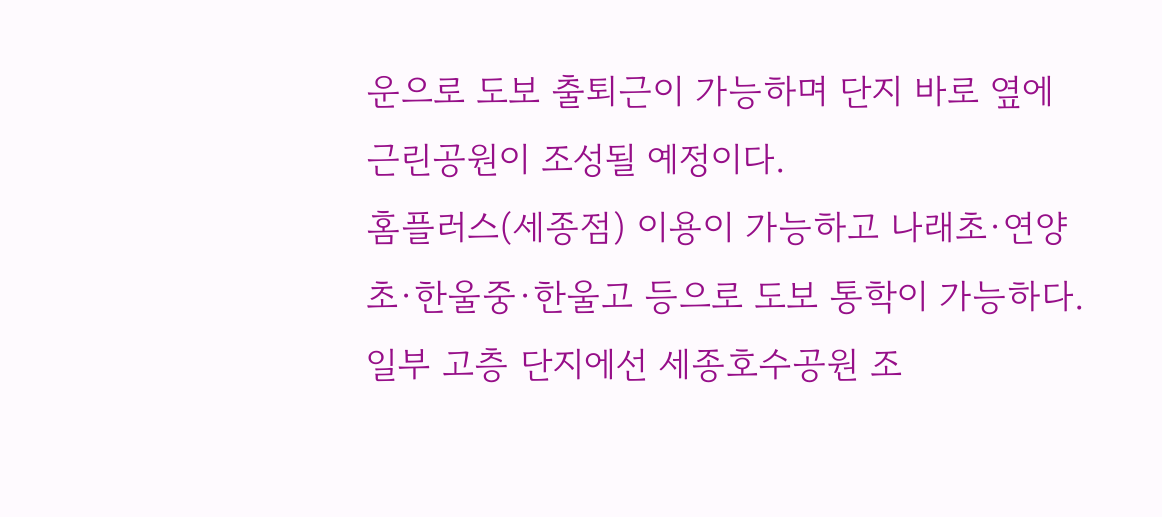운으로 도보 출퇴근이 가능하며 단지 바로 옆에 근린공원이 조성될 예정이다.
홈플러스(세종점) 이용이 가능하고 나래초·연양초·한울중·한울고 등으로 도보 통학이 가능하다. 일부 고층 단지에선 세종호수공원 조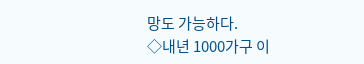망도 가능하다.
◇내년 1000가구 이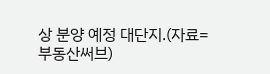상 분양 예정 대단지.(자료=부동산써브)